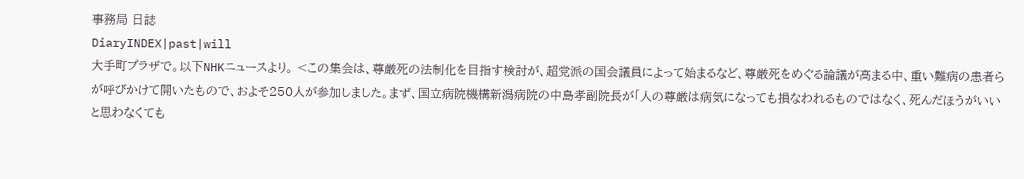事務局 日誌
DiaryINDEX|past|will
大手町プラザで。以下NHKニュースより。 <この集会は、尊厳死の法制化を目指す検討が、超党派の国会議員によって始まるなど、尊厳死をめぐる論議が高まる中、重い難病の患者らが呼びかけて開いたもので、およそ250人が参加しました。まず、国立病院機構新潟病院の中島孝副院長が「人の尊厳は病気になっても損なわれるものではなく、死んだほうがいいと思わなくても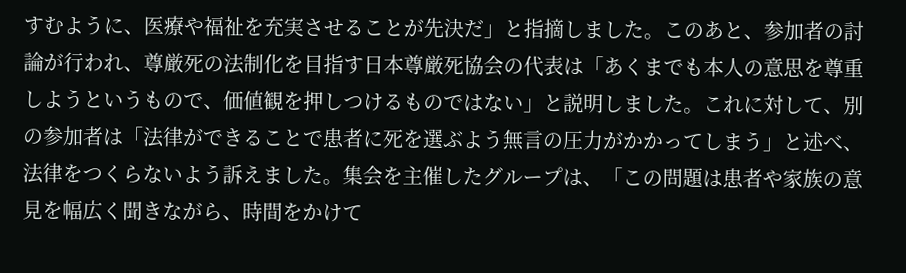すむように、医療や福祉を充実させることが先決だ」と指摘しました。このあと、参加者の討論が行われ、尊厳死の法制化を目指す日本尊厳死協会の代表は「あくまでも本人の意思を尊重しようというもので、価値観を押しつけるものではない」と説明しました。これに対して、別の参加者は「法律ができることで患者に死を選ぶよう無言の圧力がかかってしまう」と述べ、法律をつくらないよう訴えました。集会を主催したグループは、「この問題は患者や家族の意見を幅広く聞きながら、時間をかけて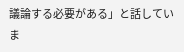議論する必要がある」と話していま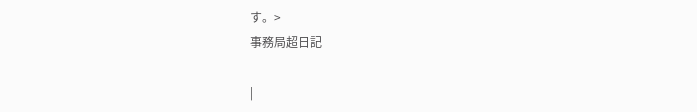す。>
事務局超日記

|